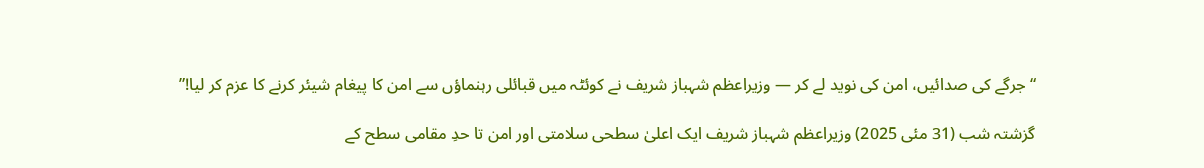“جرگے کی صدائیں، امن کی نوید لے کر — وزیراعظم شہباز شریف نے کوئٹہ میں قبائلی رہنماؤں سے امن کا پیغام شیئر کرنے کا عزم کر لیا!”

گزشتہ شب (31 مئی 2025) وزیراعظم شہباز شریف ایک اعلیٰ سطحی سلامتی اور امن تا حدِ مقامی سطح کے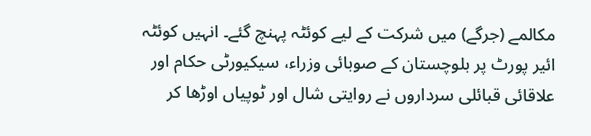مکالمے (جرگے) میں شرکت کے لیے کوئٹہ پہنچ گئے۔ انہیں کوئٹہ ائیر پورٹ پر بلوچستان کے صوبائی وزراء، سیکیورٹی حکام اور علاقائی قبائلی سرداروں نے روایتی شال اور ٹوپیاں اوڑھا کر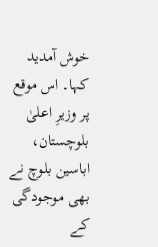خوش آمدید کہا۔ اس موقع پر وزیرِ اعلیٰ بلوچستان، اباسین بلوچ نے بھی موجودگی کے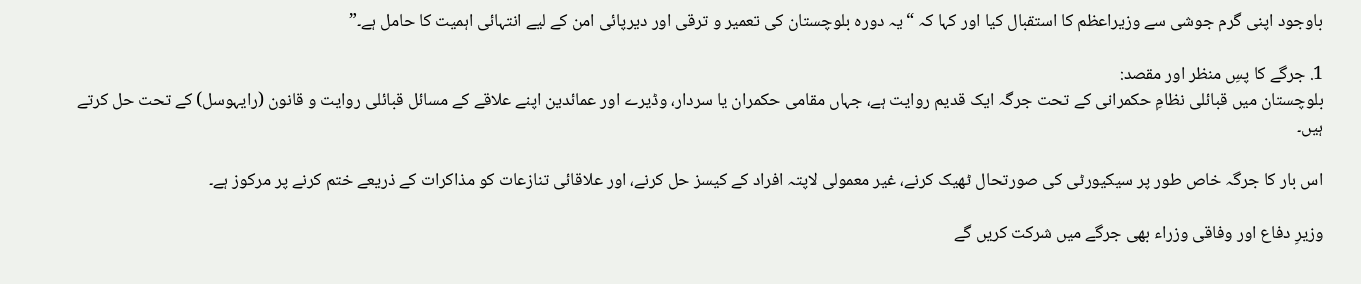باوجود اپنی گرم جوشی سے وزیراعظم کا استقبال کیا اور کہا کہ “یہ دورہ بلوچستان کی تعمیر و ترقی اور دیرپائی امن کے لیے انتہائی اہمیت کا حامل ہے۔”

1. جرگے کا پسِ منظر اور مقصد:
بلوچستان میں قبائلی نظامِ حکمرانی کے تحت جرگہ ایک قدیم روایت ہے، جہاں مقامی حکمران یا سردار، وڈیرے اور عمائدین اپنے علاقے کے مسائل قبائلی روایت و قانون (رایہوسل) کے تحت حل کرتے ہیں۔

اس بار کا جرگہ خاص طور پر سیکیورٹی کی صورتحال ٹھیک کرنے، غیر معمولی لاپتہ افراد کے کیسز حل کرنے، اور علاقائی تنازعات کو مذاکرات کے ذریعے ختم کرنے پر مرکوز ہے۔

وزیرِ دفاع اور وفاقی وزراء بھی جرگے میں شرکت کریں گے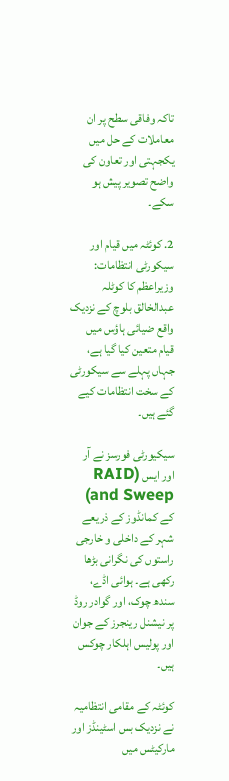تاکہ وفاقی سطح پر ان معاملات کے حل میں یکجہتی اور تعاون کی واضح تصویر پیش ہو سکے۔

2. کوئٹہ میں قیام اور سیکورٹی انتظامات:
وزیراعظم کا کوٹلہ عبدالخالق بلوچ کے نزدیک واقع ضیائی ہاؤس میں قیام متعین کیا گیا ہے، جہاں پہلے سے سیکورٹی کے سخت انتظامات کیے گئے ہیں۔

سیکیورٹی فورسز نے آر اور ایس (RAID and Sweep) کے کمانڈوز کے ذریعے شہر کے داخلی و خارجی راستوں کی نگرانی بڑھا رکھی ہے۔ ہوائی اڈے، سندھ چوک، اور گوادر روڈ پر نیشنل رینجرز کے جوان اور پولیس اہلکار چوکس ہیں۔

کوئٹہ کے مقامی انتظامیہ نے نزدیک بس اسٹینڈز اور مارکیٹس میں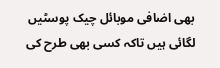بھی اضافی موبائل چیک پوسٹیں لگائی ہیں تاکہ کسی بھی طرح کی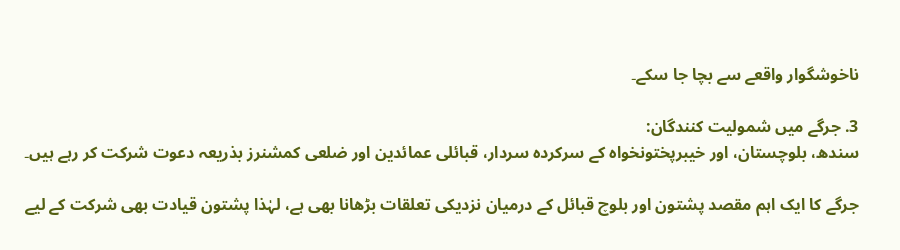ناخوشگوار واقعے سے بچا جا سکے۔

3. جرگے میں شمولیت کنندگان:
سندھ، بلوچستان، اور خیبرپختونخواہ کے سرکردہ سردار، قبائلی عمائدین اور ضلعی کمشنرز بذریعہ دعوت شرکت کر رہے ہیں۔

جرگے کا ایک اہم مقصد پشتون اور بلوچ قبائل کے درمیان نزدیکی تعلقات بڑھانا بھی ہے، لہٰذا پشتون قیادت بھی شرکت کے لیے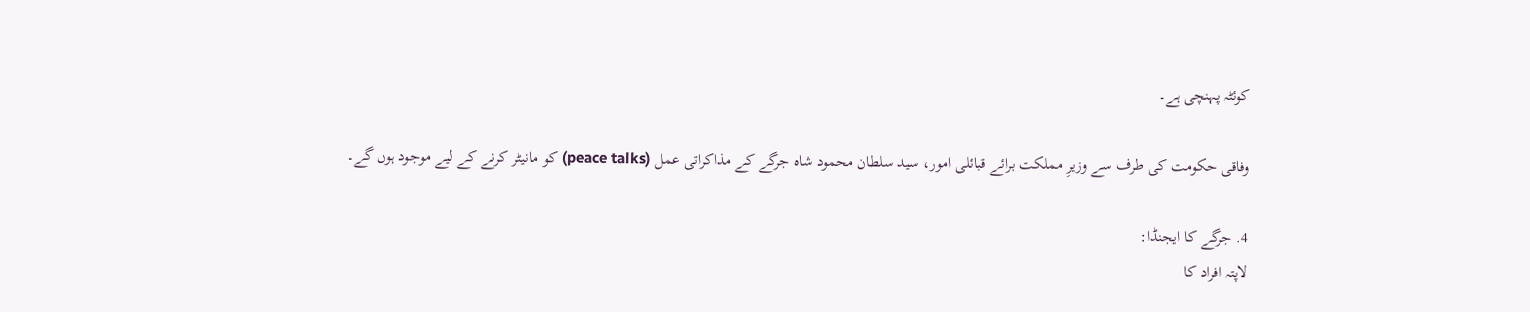کوئٹہ پہنچی ہے۔

وفاقی حکومت کی طرف سے وزیرِ مملکت برائے قبائلی امور، سید سلطان محمود شاہ جرگے کے مذاکراتی عمل (peace talks) کو مانیٹر کرنے کے لیے موجود ہوں گے۔

4. جرگے کا ایجنڈا:
لاپتہ افراد کا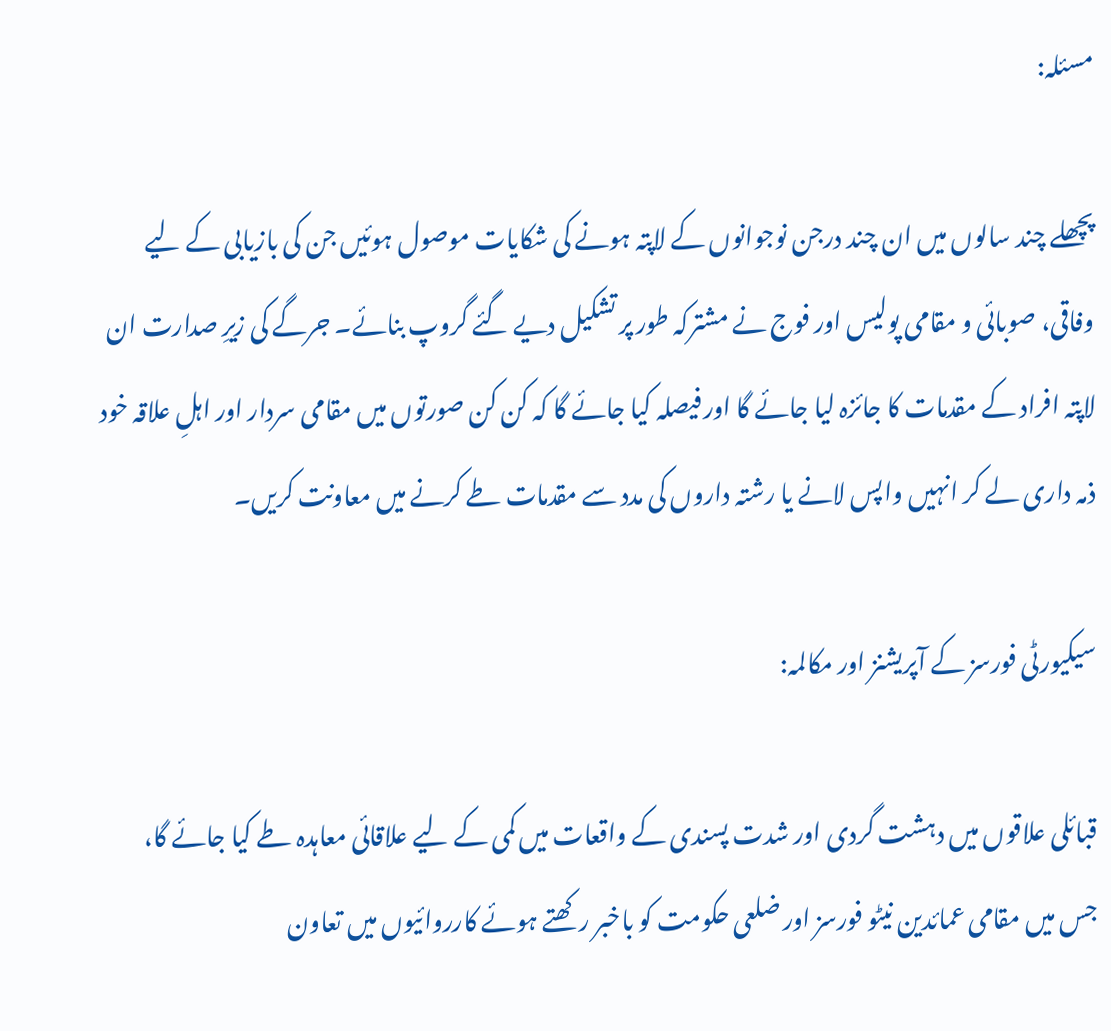مسئلہ:

پچھلے چند سالوں میں ان چند درجن نوجوانوں کے لاپتہ ہونے کی شکایات موصول ہوئیں جن کی بازیابی کے لیے وفاقی، صوبائی و مقامی پولیس اور فوج نے مشترکہ طور پر تشکیل دیے گئے گروپ بنائے۔ جرگے کی زیرِ صدارت ان لاپتہ افراد کے مقدمات کا جائزہ لیا جائے گا اور فیصلہ کیا جائے گا کہ کن کن صورتوں میں مقامی سردار اور اہلِ علاقہ خود ذمہ داری لے کر انہیں واپس لانے یا رشتہ داروں کی مدد سے مقدمات طے کرنے میں معاونت کریں۔

سیکیورٹی فورسز کے آپریشنز اور مکالمہ:

قبائلی علاقوں میں دہشت گردی اور شدت پسندی کے واقعات میں کمی کے لیے علاقائی معاہدہ طے کیا جائے گا، جس میں مقامی عمائدین نیٹو فورسز اور ضلعی حکومت کو باخبر رکھتے ہوئے کارروائیوں میں تعاون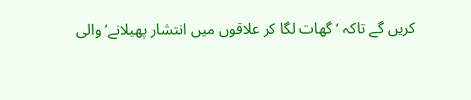کریں گے تاکہ ‘گھات لگا کر علاقوں میں انتشار پھیلانے’ والی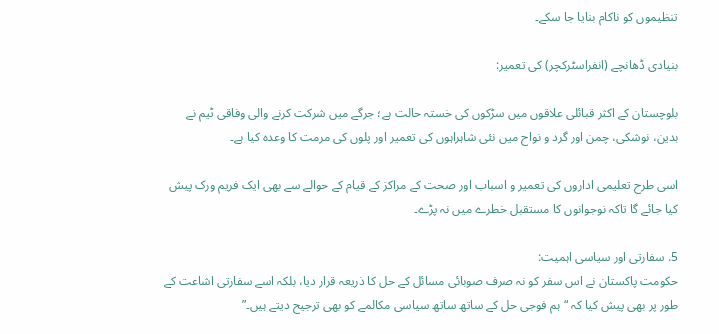تنظیموں کو ناکام بنایا جا سکے۔

بنیادی ڈھانچے (انفراسٹرکچر) کی تعمیر:

بلوچستان کے اکثر قبائلی علاقوں میں سڑکوں کی خستہ حالت ہے؛ جرگے میں شرکت کرنے والی وفاقی ٹیم نے بدین، نوشکی، چمن اور گرد و نواح میں نئی شاہراہوں کی تعمیر اور پلوں کی مرمت کا وعدہ کیا ہے۔

اسی طرح تعلیمی اداروں کی تعمیر و اسباب اور صحت کے مراکز کے قیام کے حوالے سے بھی ایک فریم ورک پیش کیا جائے گا تاکہ نوجوانوں کا مستقبل خطرے میں نہ پڑے۔

5. سفارتی اور سیاسی اہمیت:
حکومت پاکستان نے اس سفر کو نہ صرف صوبائی مسائل کے حل کا ذریعہ قرار دیا، بلکہ اسے سفارتی اشاعت کے طور پر بھی پیش کیا کہ “ہم فوجی حل کے ساتھ ساتھ سیاسی مکالمے کو بھی ترجیح دیتے ہیں۔”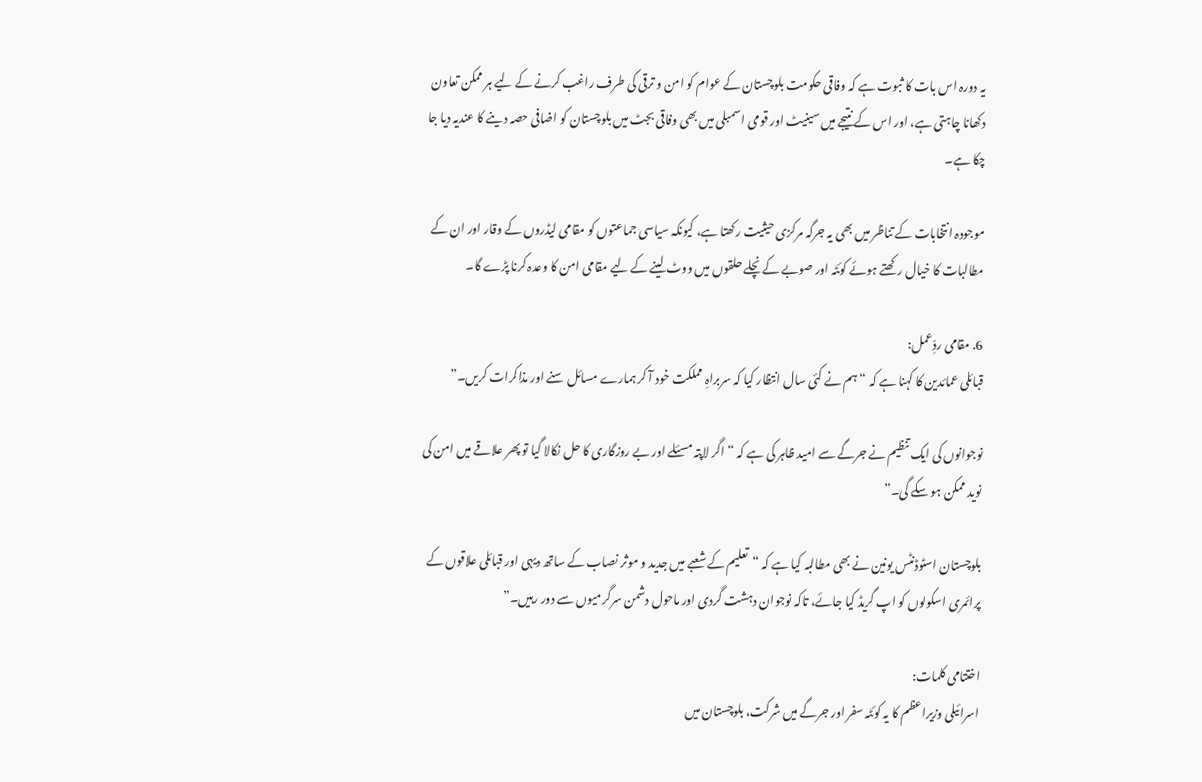یہ دورہ اس بات کا ثبوت ہے کہ وفاقی حکومت بلوچستان کے عوام کو امن و ترقی کی طرف راغب کرنے کے لیے ہر ممکن تعاون دکھانا چاہتی ہے، اور اس کے نتیجے میں سینیٹ اور قومی اسمبلی میں بھی وفاقی بجٹ میں بلوچستان کو اضافی حصہ دینے کا عندیہ دیا جا چکا ہے۔

موجودہ انتخابات کے تناظر میں بھی یہ جرگہ مرکزی حیثیت رکھتا ہے، کیونکہ سیاسی جماعتوں کو مقامی لیڈروں کے وقار اور ان کے مطالبات کا خیال رکھتے ہوئے کوئٹہ اور صوبے کے نچلے حلقوں میں ووٹ لینے کے لیے مقامی امن کا وعدہ کرنا پڑے گا۔

6. مقامی ردِّعمل:
قبائلی عمائدین کا کہنا ہے کہ “ہم نے کئی سال انتظار کیا کہ سربراہِ مملکت خود آ کر ہمارے مسائل سنے اور مذاکرات کریں۔”

نوجوانوں کی ایک تنظیم نے جرگے سے امید ظاہر کی ہے کہ “اگر لاپتہ مسئلے اور بے روزگاری کا حل نکالا گیا تو پھر علاقے میں امن کی نوید ممکن ہو سکے گی۔”

بلوچستان اسٹوڈنٹس یونین نے بھی مطالبہ کیا ہے کہ “تعلیم کے شعبے میں جدید و موثر نصاب کے ساتھ دیہی اور قبائلی علاقوں کے پرائمری اسکولوں کو اپ گریڈ کیا جائے، تاکہ نوجوان دہشت گردی اور ماحول دشمن سرگرمیوں سے دور رہیں۔”

اختتامی کلمات:
اسرائیلی وزیراعظم کا یہ کوئٹہ سفر اور جرگے میں شرکت، بلوچستان میں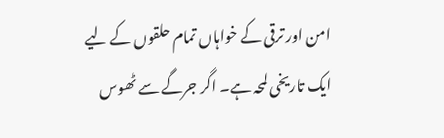امن اور ترقی کے خواہاں تمام حلقوں کے لیے ایک تاریخی لمحہ ہے۔ اگر جرگے سے ٹھوس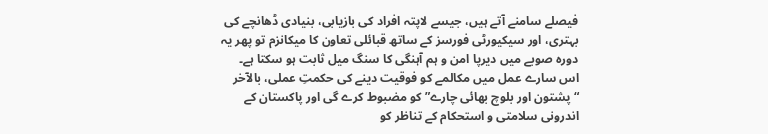فیصلے سامنے آتے ہیں، جیسے لاپتہ افراد کی بازیابی، بنیادی ڈھانچے کی بہتری، اور سیکیورٹی فورسز کے ساتھ قبائلی تعاون کا میکانزم تو پھر یہ دورہ صوبے میں دیرپا امن و ہم آہنگی کا سنگ میل ثابت ہو سکتا ہے۔ اس سارے عمل میں مکالمے کو فوقیت دینے کی حکمتِ عملی، بالآخر “پشتون اور بلوچ بھائی چارے” کو مضبوط کرے گی اور پاکستان کے اندرونی سلامتی و استحکام کے تناظر کو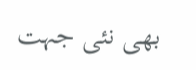بھی نئی جہت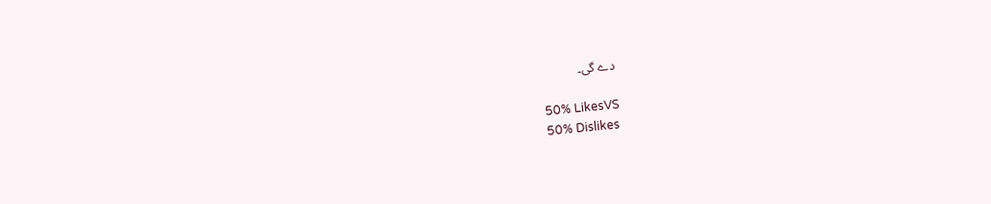دے گی۔

50% LikesVS
50% Dislikes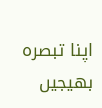اپنا تبصرہ بھیجیں